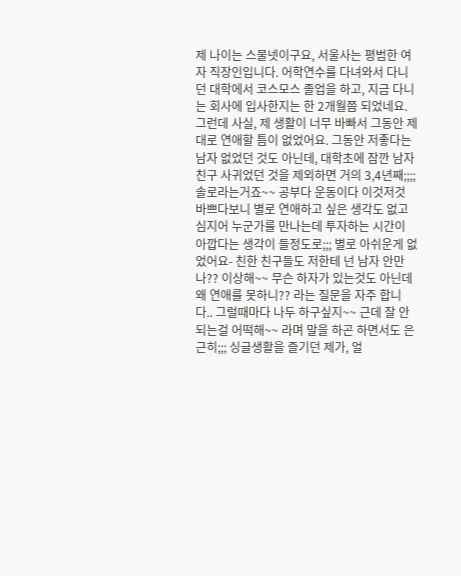제 나이는 스물넷이구요, 서울사는 평범한 여자 직장인입니다. 어학연수를 다녀와서 다니던 대학에서 코스모스 졸업을 하고, 지금 다니는 회사에 입사한지는 한 2개월쯤 되었네요. 그런데 사실, 제 생활이 너무 바빠서 그동안 제대로 연애할 틈이 없었어요. 그동안 저좋다는 남자 없었던 것도 아닌데, 대학초에 잠깐 남자친구 사귀었던 것을 제외하면 거의 3,4년째;;;; 솔로라는거죠~~ 공부다 운동이다 이것저것 바쁘다보니 별로 연애하고 싶은 생각도 없고 심지어 누군가를 만나는데 투자하는 시간이 아깝다는 생각이 들정도로;;; 별로 아쉬운게 없었어요- 친한 친구들도 저한테 넌 남자 안만나?? 이상해~~ 무슨 하자가 있는것도 아닌데 왜 연애를 못하니?? 라는 질문을 자주 합니다.. 그럴때마다 나두 하구싶지~~ 근데 잘 안되는걸 어떡해~~ 라며 말을 하곤 하면서도 은근히;;; 싱글생활을 즐기던 제가, 얼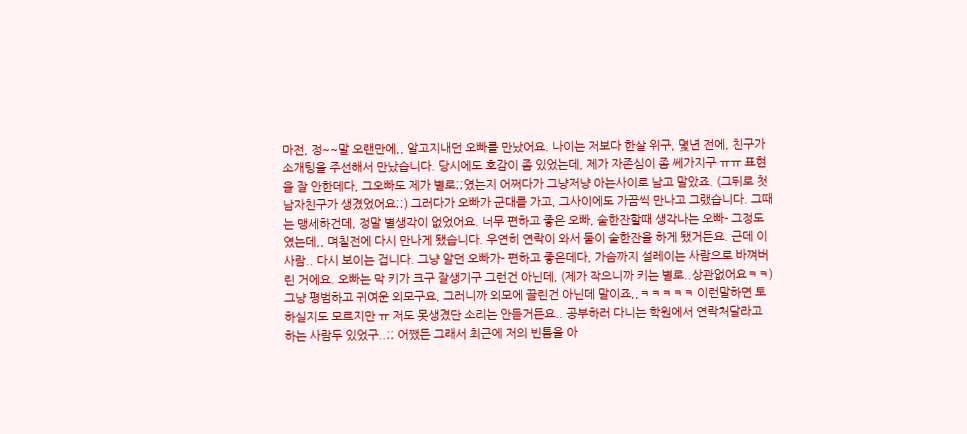마전, 정~~말 오랜만에,, 알고지내던 오빠를 만났어요. 나이는 저보다 한살 위구, 몇년 전에, 친구가 소개팅을 주선해서 만났습니다. 당시에도 호감이 좀 있었는데, 제가 자존심이 좀 쎄가지구 ㅠㅠ 표현을 잘 안한데다, 그오빠도 제가 별로;;였는지 어쩌다가 그냥저냥 아는사이로 남고 말았죠. (그뒤로 첫 남자친구가 생겼었어요;;) 그러다가 오빠가 군대를 가고, 그사이에도 가끔씩 만나고 그랬습니다. 그때는 맹세하건데, 정말 별생각이 없었어요. 너무 편하고 좋은 오빠, 술한잔할때 생각나는 오빠- 그정도였는데,, 며칠전에 다시 만나게 됐습니다. 우연히 연락이 와서 둘이 술한잔을 하게 됐거든요. 근데 이사람.. 다시 보이는 겁니다. 그냥 알던 오빠가- 편하고 좋은데다, 가슴까지 설레이는 사람으로 바껴버린 거에요. 오빠는 막 키가 크구 잘생기구 그런건 아닌데, (제가 작으니까 키는 별로..상관없어요ㅋㅋ) 그냥 평범하고 귀여운 외모구요, 그러니까 외모에 끌린건 아닌데 말이죠,,ㅋㅋㅋㅋㅋ 이런말하면 토하실지도 모르지만 ㅠ 저도 못생겼단 소리는 안듣거든요.. 공부하러 다니는 학원에서 연락처달라고 하는 사람두 있었구..;; 어쨌든 그래서 최근에 저의 빈틈을 아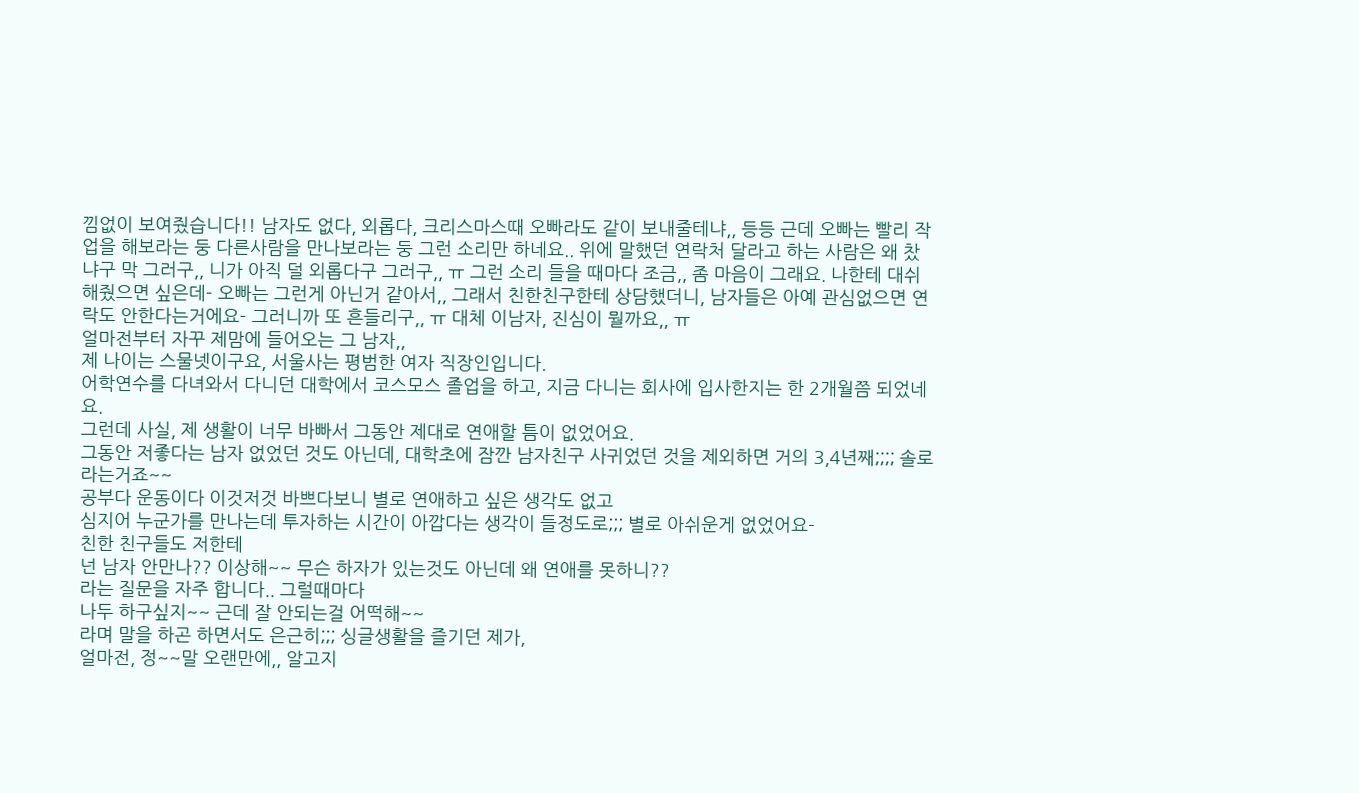낌없이 보여줬습니다!! 남자도 없다, 외롭다, 크리스마스때 오빠라도 같이 보내줄테냐,, 등등 근데 오빠는 빨리 작업을 해보라는 둥 다른사람을 만나보라는 둥 그런 소리만 하네요.. 위에 말했던 연락처 달라고 하는 사람은 왜 찼냐구 막 그러구,, 니가 아직 덜 외롭다구 그러구,, ㅠ 그런 소리 들을 때마다 조금,, 좀 마음이 그래요. 나한테 대쉬해줬으면 싶은데- 오빠는 그런게 아닌거 같아서,, 그래서 친한친구한테 상담했더니, 남자들은 아예 관심없으면 연락도 안한다는거에요- 그러니까 또 흔들리구,, ㅠ 대체 이남자, 진심이 뭘까요,, ㅠ
얼마전부터 자꾸 제맘에 들어오는 그 남자,,
제 나이는 스물넷이구요, 서울사는 평범한 여자 직장인입니다.
어학연수를 다녀와서 다니던 대학에서 코스모스 졸업을 하고, 지금 다니는 회사에 입사한지는 한 2개월쯤 되었네요.
그런데 사실, 제 생활이 너무 바빠서 그동안 제대로 연애할 틈이 없었어요.
그동안 저좋다는 남자 없었던 것도 아닌데, 대학초에 잠깐 남자친구 사귀었던 것을 제외하면 거의 3,4년째;;;; 솔로라는거죠~~
공부다 운동이다 이것저것 바쁘다보니 별로 연애하고 싶은 생각도 없고
심지어 누군가를 만나는데 투자하는 시간이 아깝다는 생각이 들정도로;;; 별로 아쉬운게 없었어요-
친한 친구들도 저한테
넌 남자 안만나?? 이상해~~ 무슨 하자가 있는것도 아닌데 왜 연애를 못하니??
라는 질문을 자주 합니다.. 그럴때마다
나두 하구싶지~~ 근데 잘 안되는걸 어떡해~~
라며 말을 하곤 하면서도 은근히;;; 싱글생활을 즐기던 제가,
얼마전, 정~~말 오랜만에,, 알고지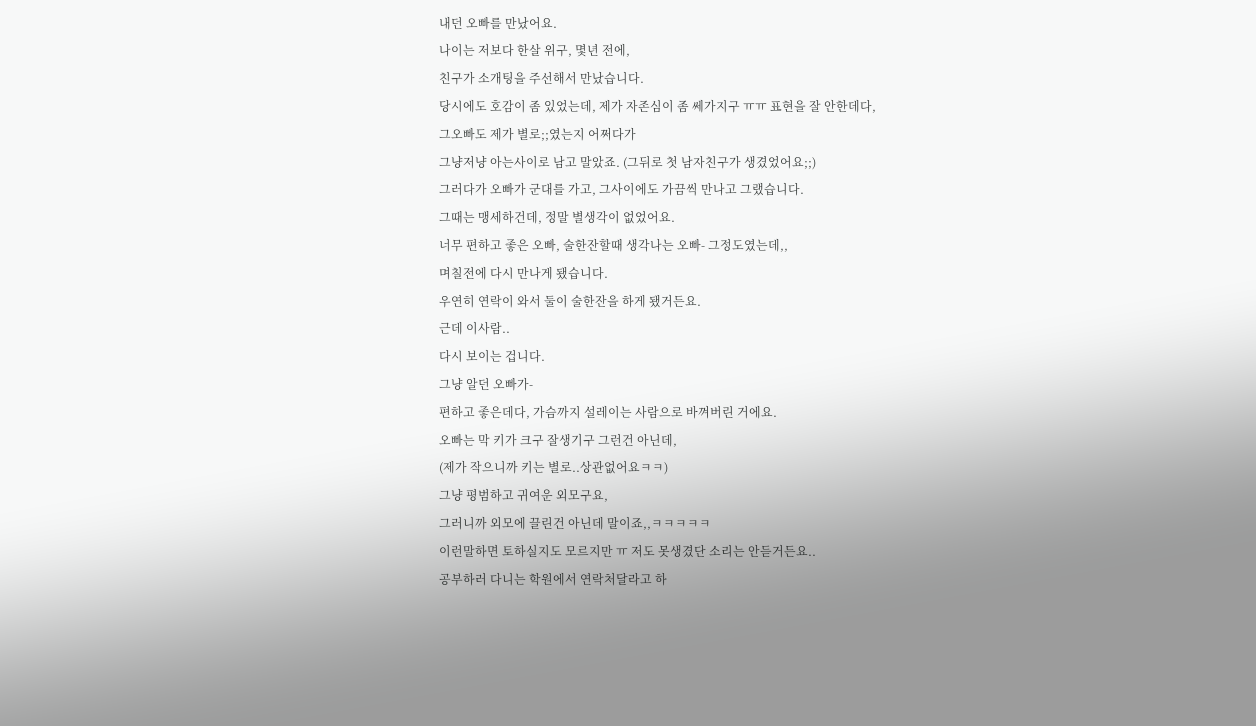내던 오빠를 만났어요.
나이는 저보다 한살 위구, 몇년 전에,
친구가 소개팅을 주선해서 만났습니다.
당시에도 호감이 좀 있었는데, 제가 자존심이 좀 쎄가지구 ㅠㅠ 표현을 잘 안한데다,
그오빠도 제가 별로;;였는지 어쩌다가
그냥저냥 아는사이로 남고 말았죠. (그뒤로 첫 남자친구가 생겼었어요;;)
그러다가 오빠가 군대를 가고, 그사이에도 가끔씩 만나고 그랬습니다.
그때는 맹세하건데, 정말 별생각이 없었어요.
너무 편하고 좋은 오빠, 술한잔할때 생각나는 오빠- 그정도였는데,,
며칠전에 다시 만나게 됐습니다.
우연히 연락이 와서 둘이 술한잔을 하게 됐거든요.
근데 이사람..
다시 보이는 겁니다.
그냥 알던 오빠가-
편하고 좋은데다, 가슴까지 설레이는 사람으로 바껴버린 거에요.
오빠는 막 키가 크구 잘생기구 그런건 아닌데,
(제가 작으니까 키는 별로..상관없어요ㅋㅋ)
그냥 평범하고 귀여운 외모구요,
그러니까 외모에 끌린건 아닌데 말이죠,,ㅋㅋㅋㅋㅋ
이런말하면 토하실지도 모르지만 ㅠ 저도 못생겼단 소리는 안듣거든요..
공부하러 다니는 학원에서 연락처달라고 하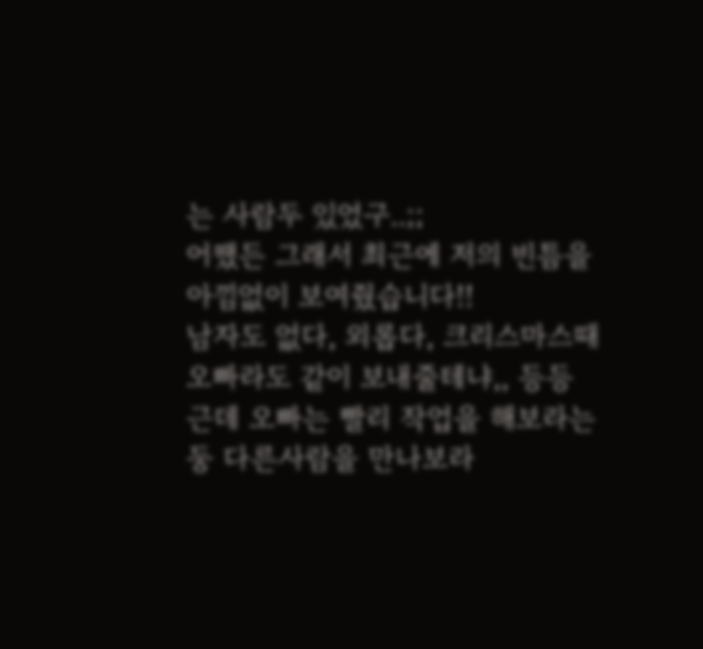는 사람두 있었구..;;
어쨌든 그래서 최근에 저의 빈틈을 아낌없이 보여줬습니다!!
남자도 없다, 외롭다, 크리스마스때 오빠라도 같이 보내줄테냐,, 등등
근데 오빠는 빨리 작업을 해보라는 둥 다른사람을 만나보라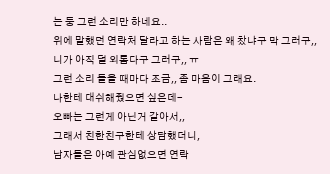는 둥 그런 소리만 하네요..
위에 말했던 연락처 달라고 하는 사람은 왜 찼냐구 막 그러구,,
니가 아직 덜 외롭다구 그러구,, ㅠ
그런 소리 들을 때마다 조금,, 좀 마음이 그래요.
나한테 대쉬해줬으면 싶은데-
오빠는 그런게 아닌거 같아서,,
그래서 친한친구한테 상담했더니,
남자들은 아예 관심없으면 연락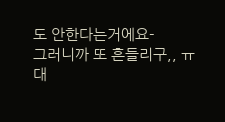도 안한다는거에요-
그러니까 또 흔들리구,, ㅠ
대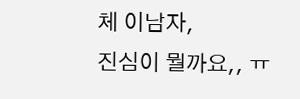체 이남자,
진심이 뭘까요,, ㅠ